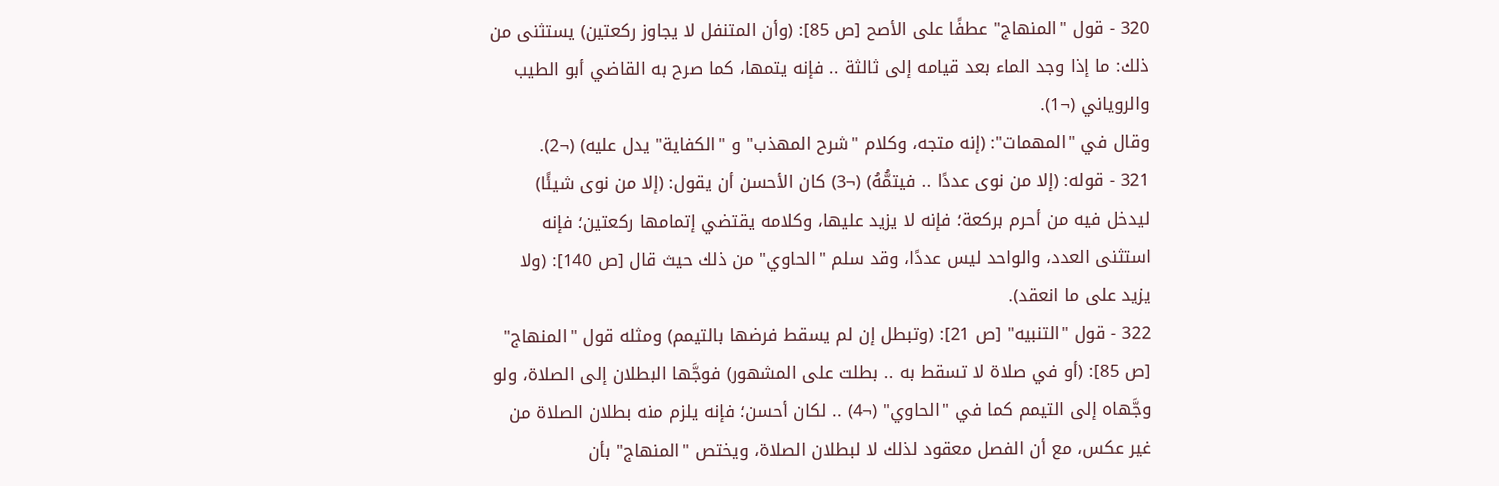320 - قول "المنهاج" عطفًا على الأصح [ص 85]: (وأن المتنفل لا يجاوز ركعتين) يستثنى من ذلك: ما إذا وجد الماء بعد قيامه إلى ثالثة .. فإنه يتمها، كما صرح به القاضي أبو الطيب والروياني (¬1).
وقال في "المهمات": (إنه متجه، وكلام "شرح المهذب" و "الكفاية" يدل عليه) (¬2).
321 - قوله: (إلا من نوى عددًا .. فيتمُّهُ) (¬3) كان الأحسن أن يقول: (إلا من نوى شيئًا) ليدخل فيه من أحرم بركعة؛ فإنه لا يزيد عليها، وكلامه يقتضي إتمامها ركعتين؛ فإنه استثنى العدد، والواحد ليس عددًا، وقد سلم "الحاوي" من ذلك حيث قال [ص 140]: (ولا يزيد على ما انعقد).
322 - قول "التنبيه" [ص 21]: (وتبطل إن لم يسقط فرضها بالتيمم) ومثله قول "المنهاج" [ص 85]: (أو في صلاة لا تسقط به .. بطلت على المشهور) فوجَّها البطلان إلى الصلاة، ولو وجَّهاه إلى التيمم كما في "الحاوي" (¬4) .. لكان أحسن؛ فإنه يلزم منه بطلان الصلاة من غير عكس، مع أن الفصل معقود لذلك لا لبطلان الصلاة، ويختص "المنهاج" بأن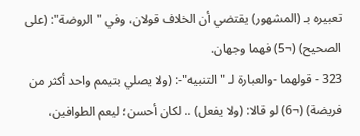تعبيره بـ (المشهور) يقتضي أن الخلاف قولان، وفي "الروضة": (على الصحيح) (¬5) فهما وجهان.
323 - قولهما -والعبارة لـ "التنبيه"-: (ولا يصلي بتيمم واحد أكثر من فريضة) (¬6) لو قالا: (ولا يفعل) .. لكان أحسن؛ ليعم الطوافين،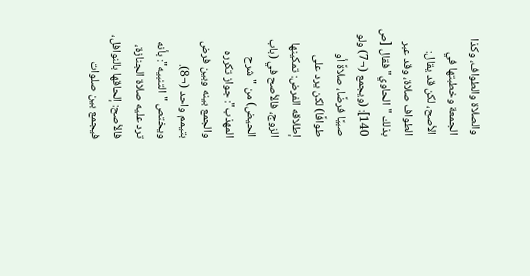والصلاة والطواف، وكذا الجمعة وخطبتها في الأصح، لكن قد يقال: الطواف صلاة، وقد عبر بذلك "الحاوي" فقال [ص 140]: (ويجمع (¬7) ولو صبيًا فرضًا، صلاةً أو طوافًا) لكن يرد على إطلاقه الفرض: تمكينها الزوج، فالأصح في (باب الحيض) من "شرح المهذب": جواز تكرره والجمع بينه وبين فرض بتيمم واحد (¬8).
ويختص "التنبيه": بأنه ترد عليه صلاة الجنازة، فالأصح: إلحاقها بالنوافل، فيجمع بين صلوات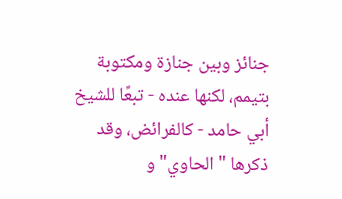جنائز وبين جنازة ومكتوبة بتيمم، لكنها عنده - تبعًا للشيخ أبي حامد - كالفرائض، وقد ذكرها "الحاوي" و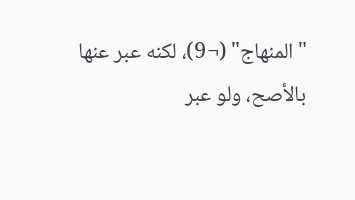"المنهاج" (¬9)، لكنه عبر عنها بالأصح، ولو عبر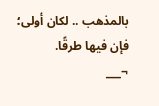بالمذهب .. لكان أولى؛ فإن فيها طرقًا.
¬___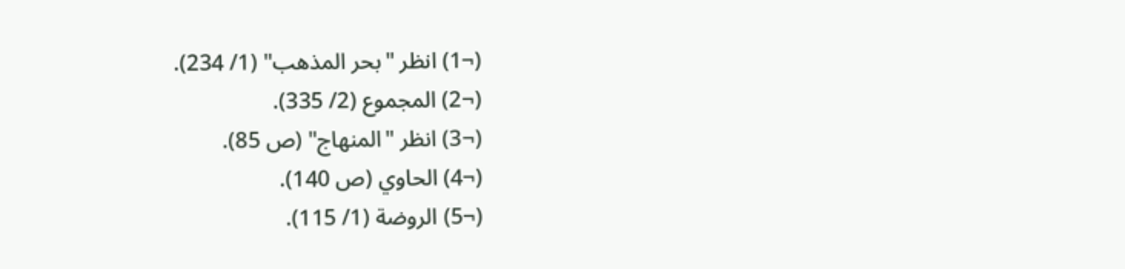(¬1) انظر "بحر المذهب" (1/ 234).
(¬2) المجموع (2/ 335).
(¬3) انظر "المنهاج" (ص 85).
(¬4) الحاوي (ص 140).
(¬5) الروضة (1/ 115).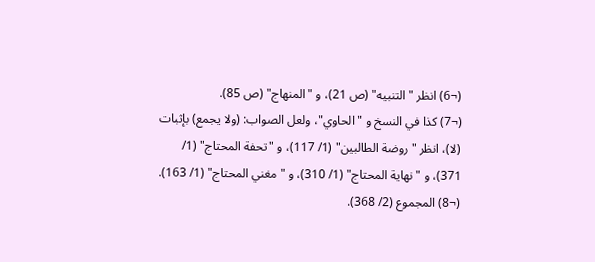(¬6) انظر "التنبيه" (ص 21)، و "المنهاج" (ص 85).
(¬7) كذا في النسخ و "الحاوي"، ولعل الصواب: (ولا يجمع) بإثبات (لا)، انظر "روضة الطالبين" (1/ 117)، و "تحفة المحتاج" (1/ 371)، و "نهاية المحتاج" (1/ 310)، و "مغني المحتاج" (1/ 163).
(¬8) المجموع (2/ 368).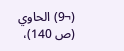(¬9) الحاوي (ص 140)،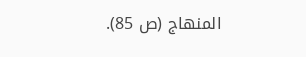المنهاج (ص 85).